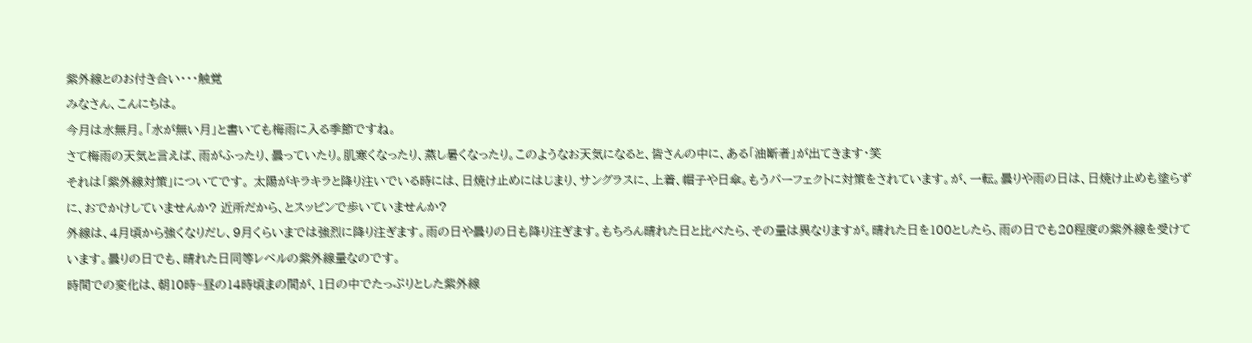紫外線とのお付き合い・・・触覚
みなさん、こんにちは。
今月は水無月。「水が無い月」と書いても梅雨に入る季節ですね。
さて梅雨の天気と言えば、雨がふったり、曇っていたり。肌寒くなったり、蒸し暑くなったり。このようなお天気になると、皆さんの中に、ある「油断者」が出てきます・笑
それは「紫外線対策」についてです。 太陽がキラキラと降り注いでいる時には、日焼け止めにはじまり、サングラスに、上着、帽子や日傘。もうパーフェクトに対策をされています。が、一転。曇りや雨の日は、日焼け止めも塗らずに、おでかけしていませんか? 近所だから、とスッピンで歩いていませんか?
外線は、4月頃から強くなりだし、9月くらいまでは強烈に降り注ぎます。雨の日や曇りの日も降り注ぎます。もちろん晴れた日と比べたら、その量は異なりますが。晴れた日を100としたら、雨の日でも20程度の紫外線を受けています。曇りの日でも、晴れた日同等レベルの紫外線量なのです。
時間での変化は、朝10時~昼の14時頃まの間が、1日の中でたっぷりとした紫外線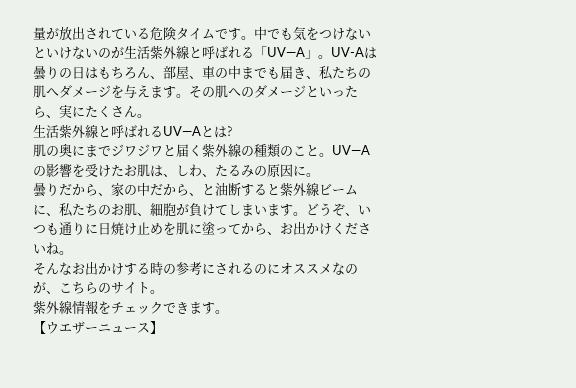量が放出されている危険タイムです。中でも気をつけないといけないのが生活紫外線と呼ばれる「UV―A」。UV-Aは曇りの日はもちろん、部屋、車の中までも届き、私たちの肌へダメージを与えます。その肌へのダメージといったら、実にたくさん。
生活紫外線と呼ばれるUV―Aとは?
肌の奥にまでジワジワと届く紫外線の種類のこと。UV―Aの影響を受けたお肌は、しわ、たるみの原因に。
曇りだから、家の中だから、と油断すると紫外線ビームに、私たちのお肌、細胞が負けてしまいます。どうぞ、いつも通りに日焼け止めを肌に塗ってから、お出かけくださいね。
そんなお出かけする時の参考にされるのにオススメなのが、こちらのサイト。
紫外線情報をチェックできます。
【ウエザーニュース】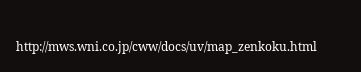http://mws.wni.co.jp/cww/docs/uv/map_zenkoku.html